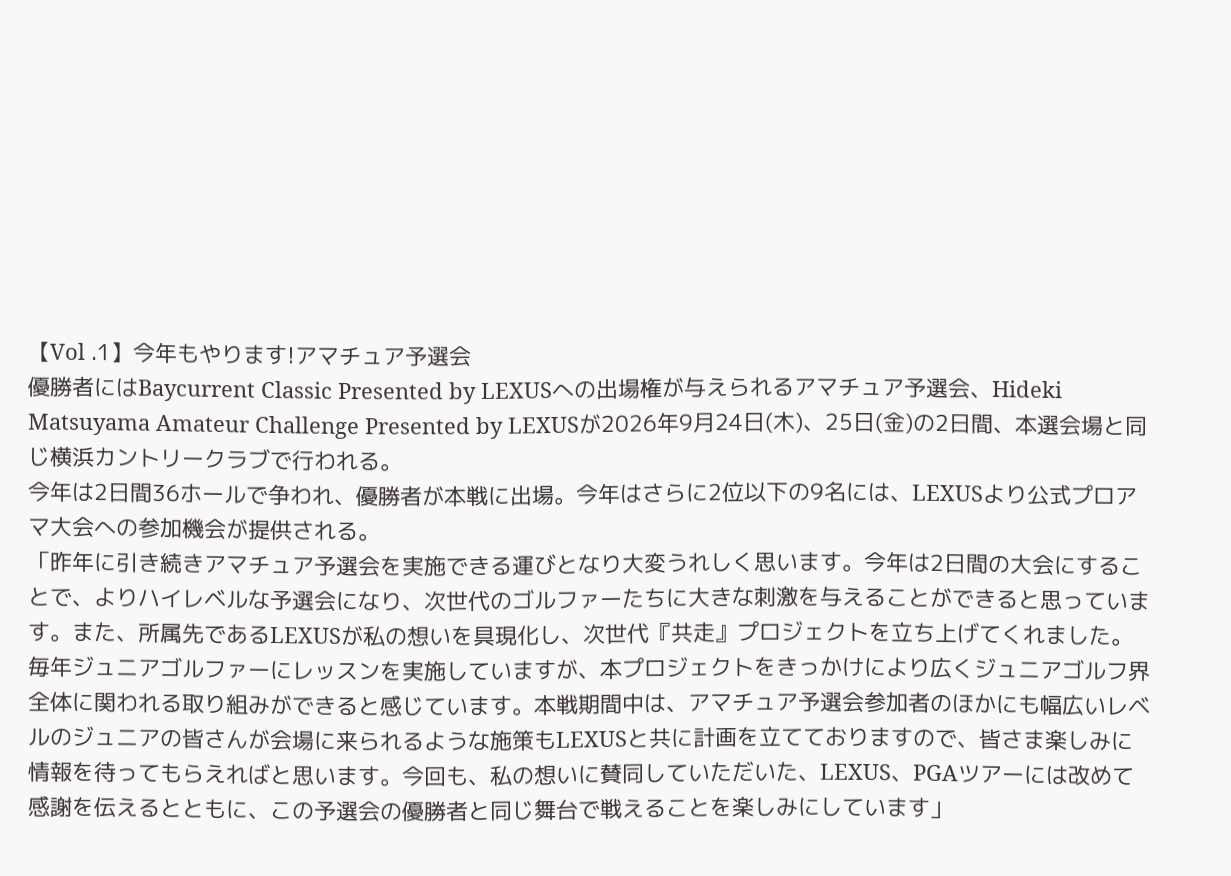【Vol .1】今年もやります!アマチュア予選会
優勝者にはBaycurrent Classic Presented by LEXUSへの出場権が与えられるアマチュア予選会、Hideki Matsuyama Amateur Challenge Presented by LEXUSが2026年9月24日(木)、25日(金)の2日間、本選会場と同じ横浜カントリークラブで行われる。
今年は2日間36ホールで争われ、優勝者が本戦に出場。今年はさらに2位以下の9名には、LEXUSより公式プロアマ大会への参加機会が提供される。
「昨年に引き続きアマチュア予選会を実施できる運びとなり大変うれしく思います。今年は2日間の大会にすることで、よりハイレベルな予選会になり、次世代のゴルファーたちに大きな刺激を与えることができると思っています。また、所属先であるLEXUSが私の想いを具現化し、次世代『共走』プロジェクトを立ち上げてくれました。毎年ジュニアゴルファーにレッスンを実施していますが、本プロジェクトをきっかけにより広くジュニアゴルフ界全体に関われる取り組みができると感じています。本戦期間中は、アマチュア予選会参加者のほかにも幅広いレベルのジュニアの皆さんが会場に来られるような施策もLEXUSと共に計画を立てておりますので、皆さま楽しみに情報を待ってもらえればと思います。今回も、私の想いに賛同していただいた、LEXUS、PGAツアーには改めて感謝を伝えるとともに、この予選会の優勝者と同じ舞台で戦えることを楽しみにしています」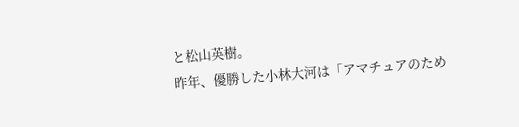と松山英樹。
昨年、優勝した小林大河は「アマチュアのため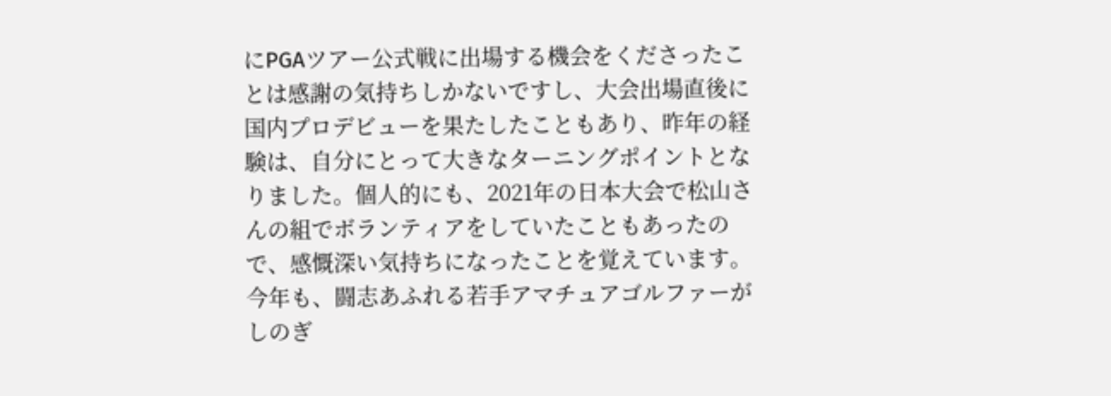にPGAツアー公式戦に出場する機会をくださったことは感謝の気持ちしかないですし、大会出場直後に国内プロデビューを果たしたこともあり、昨年の経験は、自分にとって大きなターニングポイントとなりました。個人的にも、2021年の日本大会で松山さんの組でボランティアをしていたこともあったので、感慨深い気持ちになったことを覚えています。今年も、闘志あふれる若手アマチュアゴルファーがしのぎ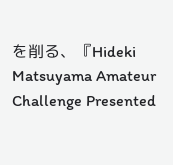を削る、『Hideki Matsuyama Amateur Challenge Presented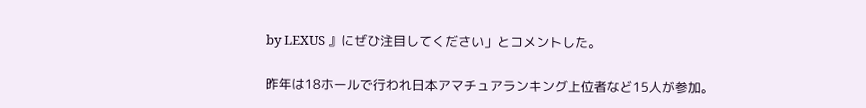by LEXUS 』にぜひ注目してください」とコメントした。

昨年は18ホールで行われ日本アマチュアランキング上位者など15人が参加。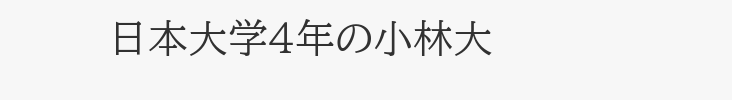日本大学4年の小林大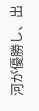河が優勝し、出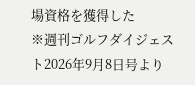場資格を獲得した
※週刊ゴルフダイジェスト2026年9月8日号より